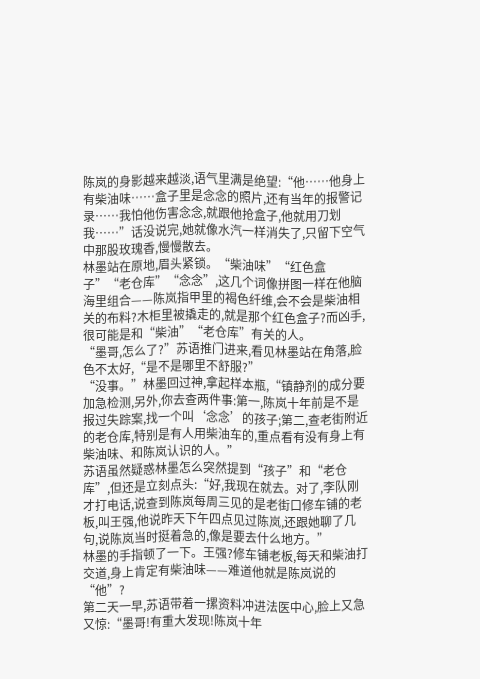陈岚的身影越来越淡,语气里满是绝望:“他……他身上有柴油味……盒子里是念念的照片,还有当年的报警记录……我怕他伤害念念,就跟他抢盒子,他就用刀划我……”话没说完,她就像水汽一样消失了,只留下空气中那股玫瑰香,慢慢散去。
林墨站在原地,眉头紧锁。“柴油味”“红色盒子”“老仓库”“念念”,这几个词像拼图一样在他脑海里组合——陈岚指甲里的褐色纤维,会不会是柴油相关的布料?木柜里被撬走的,就是那个红色盒子?而凶手,很可能是和“柴油”“老仓库”有关的人。
“墨哥,怎么了?”苏语推门进来,看见林墨站在角落,脸色不太好,“是不是哪里不舒服?”
“没事。”林墨回过神,拿起样本瓶,“镇静剂的成分要加急检测,另外,你去查两件事:第一,陈岚十年前是不是报过失踪案,找一个叫‘念念’的孩子;第二,查老街附近的老仓库,特别是有人用柴油车的,重点看有没有身上有柴油味、和陈岚认识的人。”
苏语虽然疑惑林墨怎么突然提到“孩子”和“老仓库”,但还是立刻点头:“好,我现在就去。对了,李队刚才打电话,说查到陈岚每周三见的是老街口修车铺的老板,叫王强,他说昨天下午四点见过陈岚,还跟她聊了几句,说陈岚当时挺着急的,像是要去什么地方。”
林墨的手指顿了一下。王强?修车铺老板,每天和柴油打交道,身上肯定有柴油味——难道他就是陈岚说的“他”?
第二天一早,苏语带着一摞资料冲进法医中心,脸上又急又惊:“墨哥!有重大发现!陈岚十年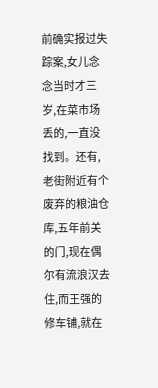前确实报过失踪案,女儿念念当时才三岁,在菜市场丢的,一直没找到。还有,老街附近有个废弃的粮油仓库,五年前关的门,现在偶尔有流浪汉去住,而王强的修车铺,就在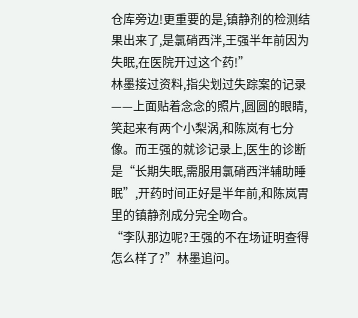仓库旁边!更重要的是,镇静剂的检测结果出来了,是氯硝西泮,王强半年前因为失眠,在医院开过这个药!”
林墨接过资料,指尖划过失踪案的记录——上面贴着念念的照片,圆圆的眼睛,笑起来有两个小梨涡,和陈岚有七分像。而王强的就诊记录上,医生的诊断是“长期失眠,需服用氯硝西泮辅助睡眠”,开药时间正好是半年前,和陈岚胃里的镇静剂成分完全吻合。
“李队那边呢?王强的不在场证明查得怎么样了?”林墨追问。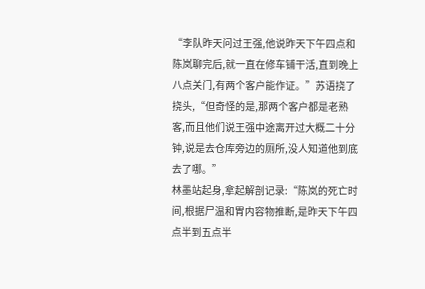“李队昨天问过王强,他说昨天下午四点和陈岚聊完后,就一直在修车铺干活,直到晚上八点关门,有两个客户能作证。”苏语挠了挠头,“但奇怪的是,那两个客户都是老熟客,而且他们说王强中途离开过大概二十分钟,说是去仓库旁边的厕所,没人知道他到底去了哪。”
林墨站起身,拿起解剖记录:“陈岚的死亡时间,根据尸温和胃内容物推断,是昨天下午四点半到五点半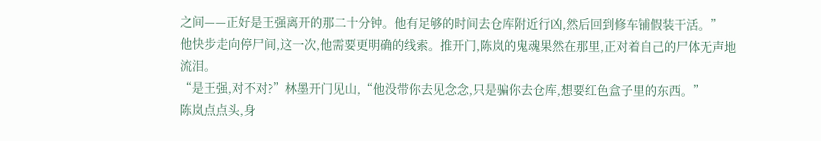之间——正好是王强离开的那二十分钟。他有足够的时间去仓库附近行凶,然后回到修车铺假装干活。”
他快步走向停尸间,这一次,他需要更明确的线索。推开门,陈岚的鬼魂果然在那里,正对着自己的尸体无声地流泪。
“是王强,对不对?”林墨开门见山,“他没带你去见念念,只是骗你去仓库,想要红色盒子里的东西。”
陈岚点点头,身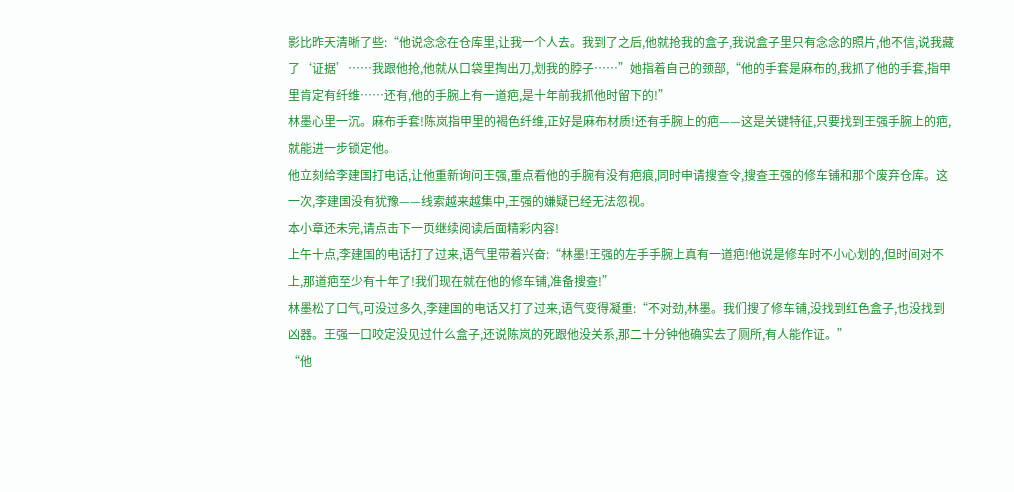影比昨天清晰了些:“他说念念在仓库里,让我一个人去。我到了之后,他就抢我的盒子,我说盒子里只有念念的照片,他不信,说我藏了‘证据’……我跟他抢,他就从口袋里掏出刀,划我的脖子……”她指着自己的颈部,“他的手套是麻布的,我抓了他的手套,指甲里肯定有纤维……还有,他的手腕上有一道疤,是十年前我抓他时留下的!”
林墨心里一沉。麻布手套!陈岚指甲里的褐色纤维,正好是麻布材质!还有手腕上的疤——这是关键特征,只要找到王强手腕上的疤,就能进一步锁定他。
他立刻给李建国打电话,让他重新询问王强,重点看他的手腕有没有疤痕,同时申请搜查令,搜查王强的修车铺和那个废弃仓库。这一次,李建国没有犹豫——线索越来越集中,王强的嫌疑已经无法忽视。
本小章还未完,请点击下一页继续阅读后面精彩内容!
上午十点,李建国的电话打了过来,语气里带着兴奋:“林墨!王强的左手手腕上真有一道疤!他说是修车时不小心划的,但时间对不上,那道疤至少有十年了!我们现在就在他的修车铺,准备搜查!”
林墨松了口气,可没过多久,李建国的电话又打了过来,语气变得凝重:“不对劲,林墨。我们搜了修车铺,没找到红色盒子,也没找到凶器。王强一口咬定没见过什么盒子,还说陈岚的死跟他没关系,那二十分钟他确实去了厕所,有人能作证。”
“他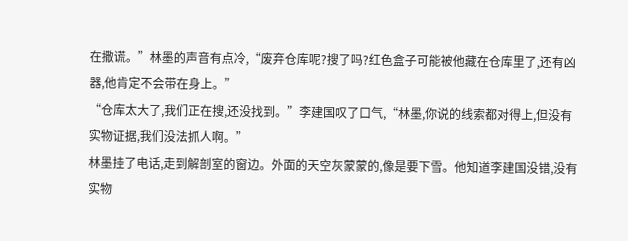在撒谎。”林墨的声音有点冷,“废弃仓库呢?搜了吗?红色盒子可能被他藏在仓库里了,还有凶器,他肯定不会带在身上。”
“仓库太大了,我们正在搜,还没找到。”李建国叹了口气,“林墨,你说的线索都对得上,但没有实物证据,我们没法抓人啊。”
林墨挂了电话,走到解剖室的窗边。外面的天空灰蒙蒙的,像是要下雪。他知道李建国没错,没有实物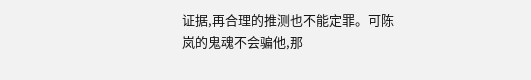证据,再合理的推测也不能定罪。可陈岚的鬼魂不会骗他,那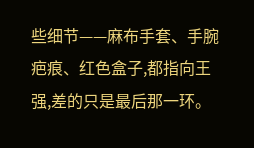些细节——麻布手套、手腕疤痕、红色盒子,都指向王强,差的只是最后那一环。